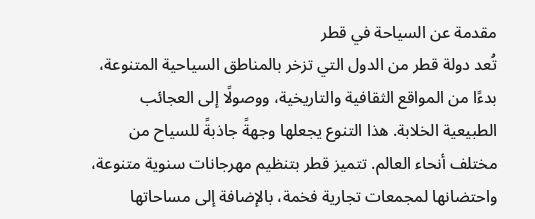مقدمة عن السياحة في قطر
تُعد دولة قطر من الدول التي تزخر بالمناطق السياحية المتنوعة، بدءًا من المواقع الثقافية والتاريخية، ووصولًا إلى العجائب الطبيعية الخلابة. هذا التنوع يجعلها وجهةً جاذبةً للسياح من مختلف أنحاء العالم. تتميز قطر بتنظيم مهرجانات سنوية متنوعة، واحتضانها لمجمعات تجارية فخمة، بالإضافة إلى مساحاتها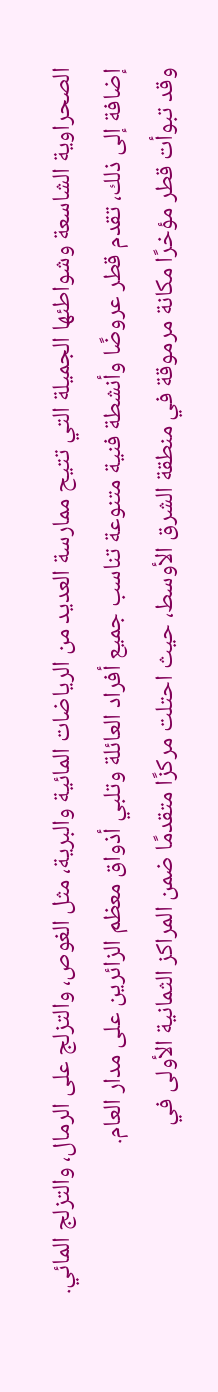الصحراوية الشاسعة وشواطئها الجميلة التي تتيح ممارسة العديد من الرياضات المائية والبرية، مثل الغوص، والتزلج على الرمال، والتزلج المائي. إضافة إلى ذلك، تقدم قطر عروضًا وأنشطة فنية متنوعة تناسب جميع أفراد العائلة وتلبي أذواق معظم الزائرين على مدار العام.
وقد تبوأت قطر مؤخرًا مكانة مرموقة في منطقة الشرق الأوسط، حيث احتلت مركزًا متقدمًا ضمن المراكز الثمانية الأولى في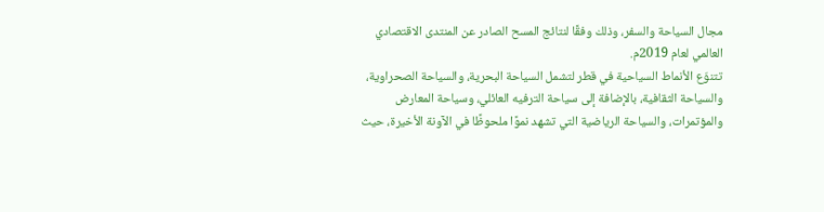مجال السياحة والسفر، وذلك وفقًا لنتائج المسح الصادر عن المنتدى الاقتصادي العالمي لعام 2019م.
تتنوّع الأنماط السياحية في قطر لتشمل السياحة البحرية، والسياحة الصحراوية، والسياحة الثقافية، بالإضافة إلى سياحة الترفيه العائلي، وسياحة المعارض والمؤتمرات، والسياحة الرياضية التي تشهد نموًا ملحوظًا في الآونة الأخيرة، حيث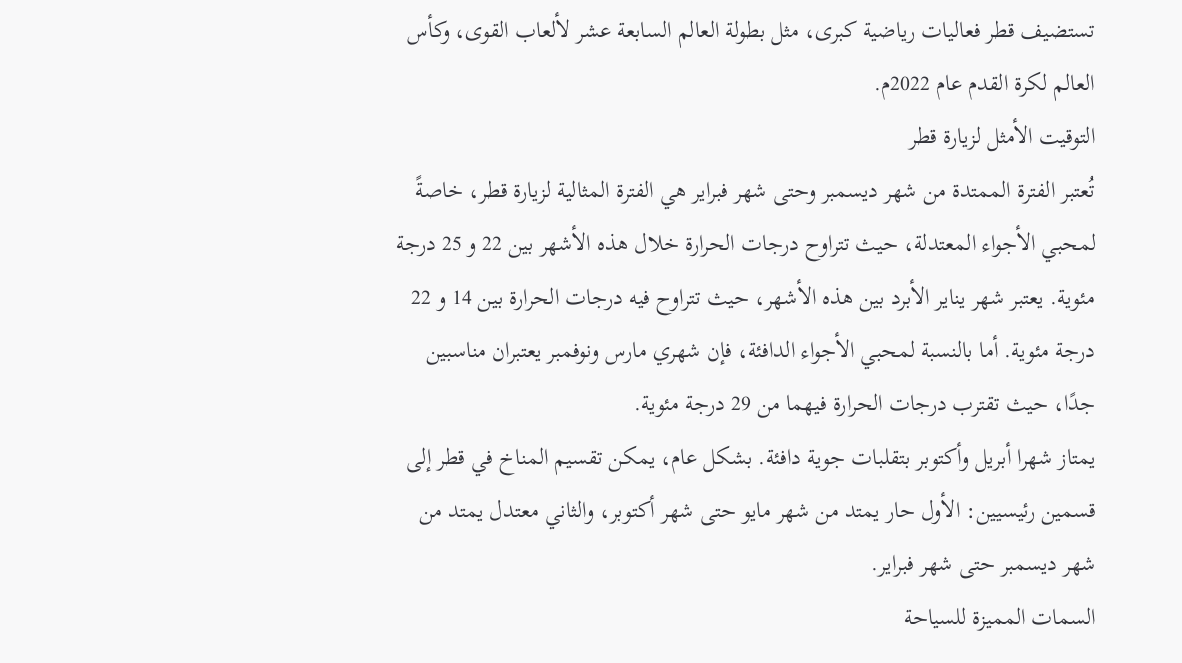تستضيف قطر فعاليات رياضية كبرى، مثل بطولة العالم السابعة عشر لألعاب القوى، وكأس العالم لكرة القدم عام 2022م.
التوقيت الأمثل لزيارة قطر
تُعتبر الفترة الممتدة من شهر ديسمبر وحتى شهر فبراير هي الفترة المثالية لزيارة قطر، خاصةً لمحبي الأجواء المعتدلة، حيث تتراوح درجات الحرارة خلال هذه الأشهر بين 22 و 25 درجة مئوية. يعتبر شهر يناير الأبرد بين هذه الأشهر، حيث تتراوح فيه درجات الحرارة بين 14 و 22 درجة مئوية. أما بالنسبة لمحبي الأجواء الدافئة، فإن شهري مارس ونوفمبر يعتبران مناسبين جدًا، حيث تقترب درجات الحرارة فيهما من 29 درجة مئوية.
يمتاز شهرا أبريل وأكتوبر بتقلبات جوية دافئة. بشكل عام، يمكن تقسيم المناخ في قطر إلى قسمين رئيسيين: الأول حار يمتد من شهر مايو حتى شهر أكتوبر، والثاني معتدل يمتد من شهر ديسمبر حتى شهر فبراير.
السمات المميزة للسياحة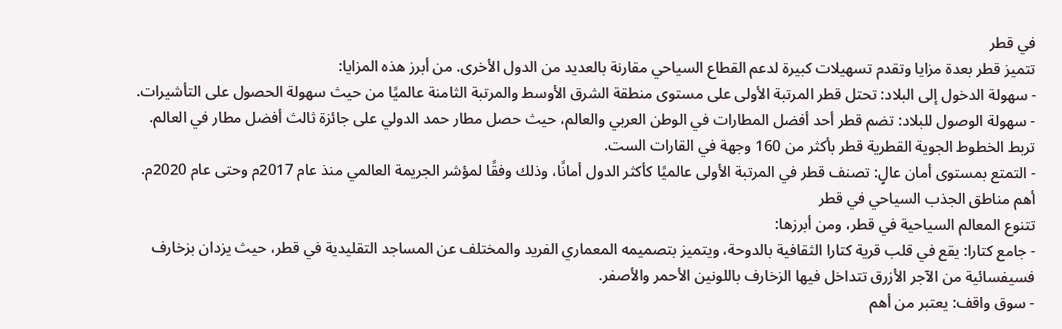في قطر
تتميز قطر بعدة مزايا وتقدم تسهيلات كبيرة لدعم القطاع السياحي مقارنة بالعديد من الدول الأخرى. من أبرز هذه المزايا:
- سهولة الدخول إلى البلاد: تحتل قطر المرتبة الأولى على مستوى منطقة الشرق الأوسط والمرتبة الثامنة عالميًا من حيث سهولة الحصول على التأشيرات.
- سهولة الوصول للبلاد: تضم قطر أحد أفضل المطارات في الوطن العربي والعالم، حيث حصل مطار حمد الدولي على جائزة ثالث أفضل مطار في العالم. تربط الخطوط الجوية القطرية قطر بأكثر من 160 وجهة في القارات الست.
- التمتع بمستوى أمان عالٍ: تصنف قطر في المرتبة الأولى عالميًا كأكثر الدول أمانًا، وذلك وفقًا لمؤشر الجريمة العالمي منذ عام 2017م وحتى عام 2020م.
أهم مناطق الجذب السياحي في قطر
تتنوع المعالم السياحية في قطر، ومن أبرزها:
- جامع كتارا: يقع في قلب قرية كتارا الثقافية بالدوحة، ويتميز بتصميمه المعماري الفريد والمختلف عن المساجد التقليدية في قطر، حيث يزدان بزخارف فسيفسائية من الآجر الأزرق تتداخل فيها الزخارف باللونين الأحمر والأصفر.
- سوق واقف: يعتبر من أهم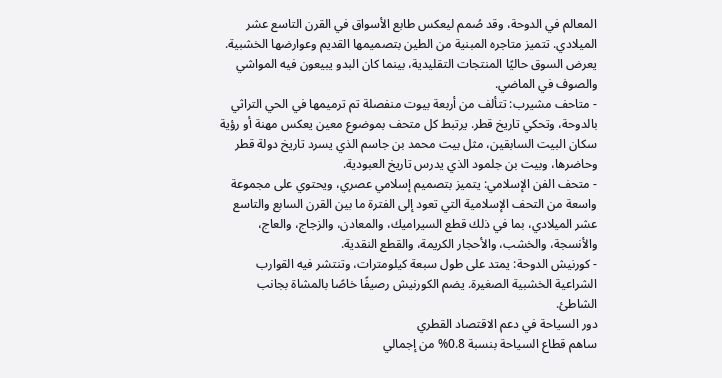المعالم في الدوحة، وقد صُمم ليعكس طابع الأسواق في القرن التاسع عشر الميلادي. تتميز متاجره المبنية من الطين بتصميمها القديم وعوارضها الخشبية. يعرض السوق حاليًا المنتجات التقليدية، بينما كان البدو يبيعون فيه المواشي والصوف في الماضي.
- متاحف مشيرب: تتألف من أربعة بيوت منفصلة تم ترميمها في الحي التراثي بالدوحة، وتحكي تاريخ قطر. يرتبط كل متحف بموضوع معين يعكس مهنة أو رؤية سكان البيت السابقين، مثل بيت محمد بن جاسم الذي يسرد تاريخ دولة قطر وحاضرها، وبيت بن جلمود الذي يدرس تاريخ العبودية.
- متحف الفن الإسلامي: يتميز بتصميم إسلامي عصري، ويحتوي على مجموعة واسعة من التحف الإسلامية التي تعود إلى الفترة ما بين القرن السابع والتاسع عشر الميلادي، بما في ذلك قطع السيراميك، والمعادن، والزجاج، والعاج، والأنسجة، والخشب، والأحجار الكريمة، والقطع النقدية.
- كورنيش الدوحة: يمتد على طول سبعة كيلومترات، وتنتشر فيه القوارب الشراعية الخشبية الصغيرة. يضم الكورنيش رصيفًا خاصًا بالمشاة بجانب الشاطئ.
دور السياحة في دعم الاقتصاد القطري
ساهم قطاع السياحة بنسبة 0.8% من إجمالي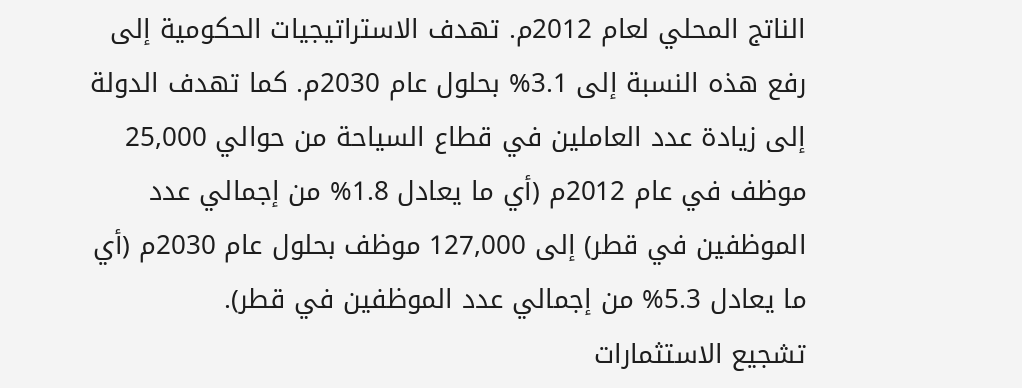الناتج المحلي لعام 2012م. تهدف الاستراتيجيات الحكومية إلى رفع هذه النسبة إلى 3.1% بحلول عام 2030م. كما تهدف الدولة إلى زيادة عدد العاملين في قطاع السياحة من حوالي 25,000 موظف في عام 2012م (أي ما يعادل 1.8% من إجمالي عدد الموظفين في قطر) إلى 127,000 موظف بحلول عام 2030م (أي ما يعادل 5.3% من إجمالي عدد الموظفين في قطر).
تشجيع الاستثمارات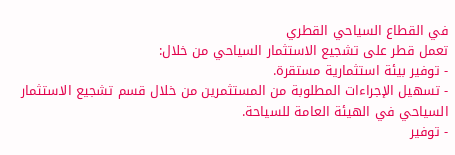في القطاع السياحي القطري
تعمل قطر على تشجيع الاستثمار السياحي من خلال:
- توفير بيئة استثمارية مستقرة.
- تسهيل الإجراءات المطلوبة من المستثمرين من خلال قسم تشجيع الاستثمار السياحي في الهيئة العامة للسياحة.
- توفير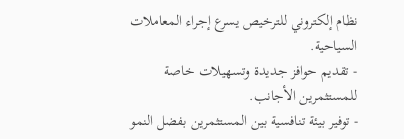نظام إلكتروني للترخيص يسرع إجراء المعاملات السياحية.
- تقديم حوافز جديدة وتسهيلات خاصة للمستثمرين الأجانب.
- توفير بيئة تنافسية بين المستثمرين بفضل النمو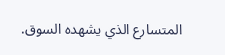المتسارع الذي يشهده السوق.